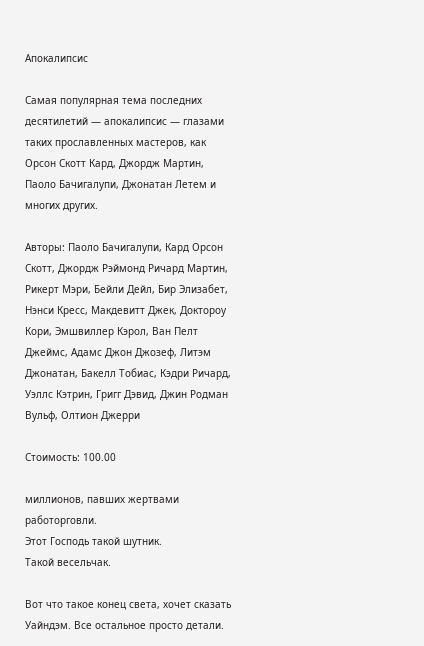Апокалипсис

Самая популярная тема последних десятилетий — апокалипсис — глазами таких прославленных мастеров, как Орсон Скотт Кард, Джордж Мартин, Паоло Бачигалупи, Джонатан Летем и многих других.

Авторы: Паоло Бачигалупи, Кард Орсон Скотт, Джордж Рэймонд Ричард Мартин, Рикерт Мэри, Бейли Дейл, Бир Элизабет, Нэнси Кресс, Макдевитт Джек, Доктороу Кори, Эмшвиллер Кэрол, Ван Пелт Джеймс, Адамс Джон Джозеф, Литэм Джонатан, Бакелл Тобиас, Кэдри Ричард, Уэллс Кэтрин, Григг Дэвид, Джин Родман Вульф, Олтион Джерри

Стоимость: 100.00

миллионов, павших жертвами работорговли.
Этот Господь такой шутник.
Такой весельчак.

Вот что такое конец света, хочет сказать Уайндэм. Все остальное просто детали.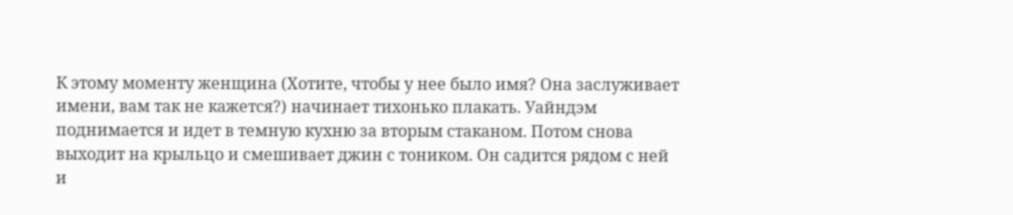К этому моменту женщина (Хотите, чтобы у нее было имя? Она заслуживает имени, вам так не кажется?) начинает тихонько плакать. Уайндэм поднимается и идет в темную кухню за вторым стаканом. Потом снова выходит на крыльцо и смешивает джин с тоником. Он садится рядом с ней и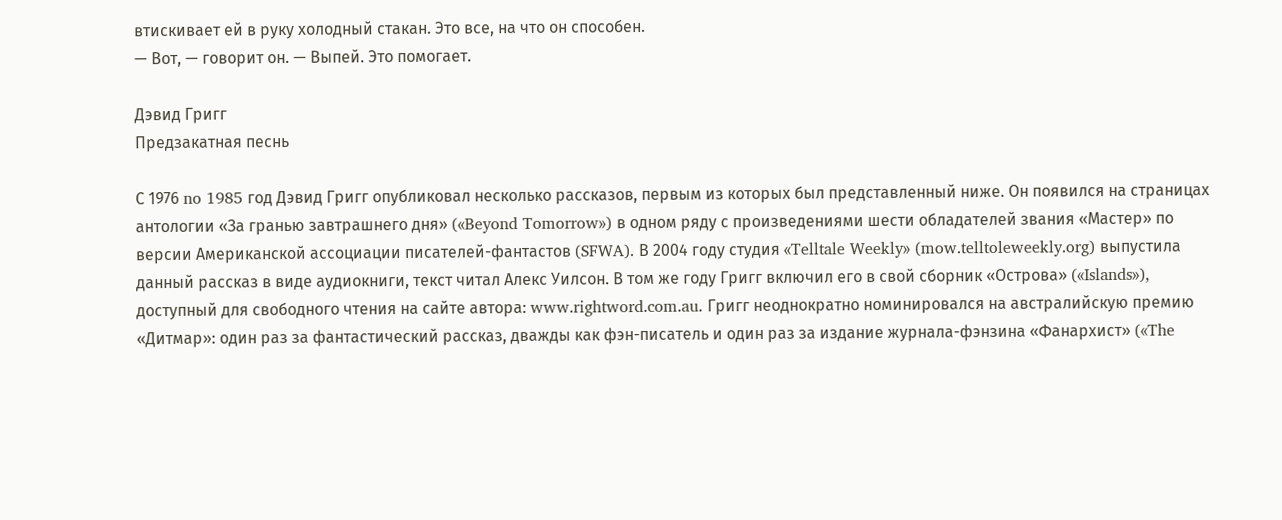втискивает ей в руку холодный стакан. Это все, на что он способен.
— Вот, — говорит он. — Выпей. Это помогает.

Дэвид Григг
Предзакатная песнь

С 1976 no 1985 год Дэвид Григг опубликовал несколько рассказов, первым из которых был представленный ниже. Он появился на страницах антологии «За гранью завтрашнего дня» («Beyond Tomorrow») в одном ряду с произведениями шести обладателей звания «Мастер» по версии Американской ассоциации писателей-фантастов (SFWA). В 2004 году студия «Telltale Weekly» (mow.telltoleweekly.org) выпустила данный рассказ в виде аудиокниги, текст читал Алекс Уилсон. В том же году Григг включил его в свой сборник «Острова» («Islands»), доступный для свободного чтения на сайте автора: www.rightword.com.au. Григг неоднократно номинировался на австралийскую премию «Дитмар»: один раз за фантастический рассказ, дважды как фэн-писатель и один раз за издание журнала-фэнзина «Фанархист» («The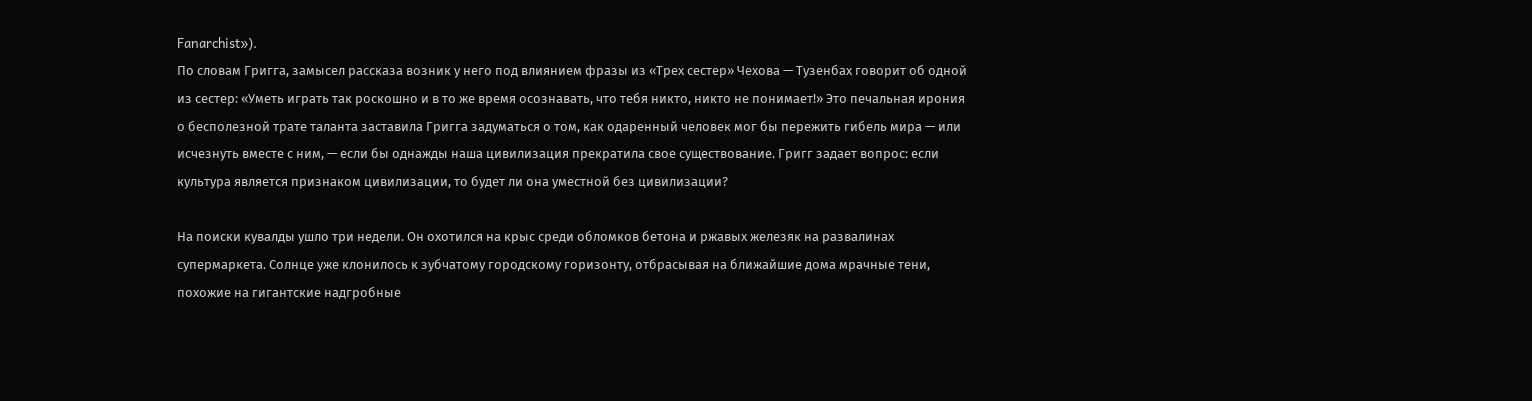Fanarchist»).
По словам Григга, замысел рассказа возник у него под влиянием фразы из «Трех сестер» Чехова — Тузенбах говорит об одной из сестер: «Уметь играть так роскошно и в то же время осознавать, что тебя никто, никто не понимает!» Это печальная ирония о бесполезной трате таланта заставила Григга задуматься о том, как одаренный человек мог бы пережить гибель мира — или исчезнуть вместе с ним, — если бы однажды наша цивилизация прекратила свое существование. Григг задает вопрос: если культура является признаком цивилизации, то будет ли она уместной без цивилизации?

На поиски кувалды ушло три недели. Он охотился на крыс среди обломков бетона и ржавых железяк на развалинах супермаркета. Солнце уже клонилось к зубчатому городскому горизонту, отбрасывая на ближайшие дома мрачные тени, похожие на гигантские надгробные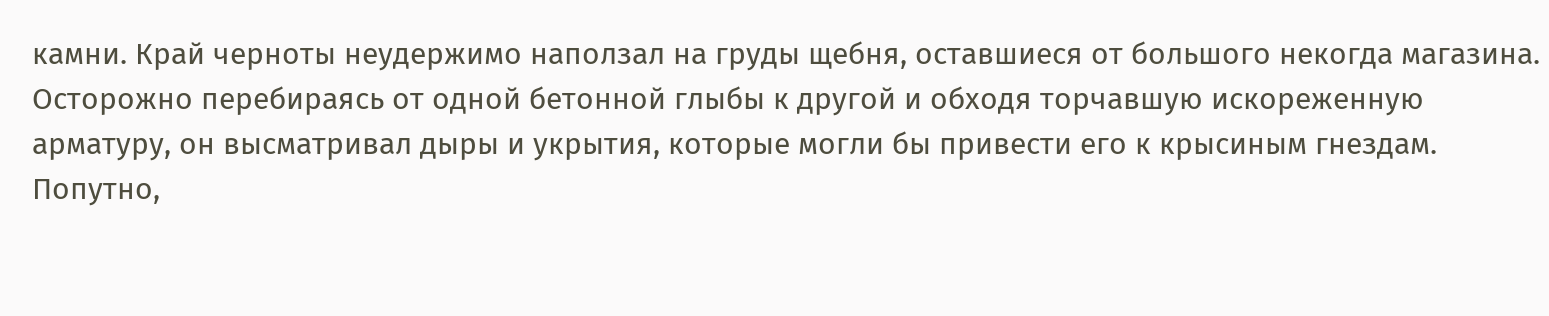камни. Край черноты неудержимо наползал на груды щебня, оставшиеся от большого некогда магазина.
Осторожно перебираясь от одной бетонной глыбы к другой и обходя торчавшую искореженную арматуру, он высматривал дыры и укрытия, которые могли бы привести его к крысиным гнездам. Попутно,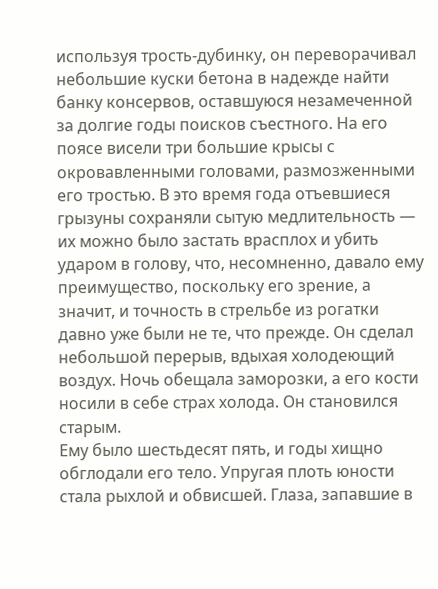используя трость-дубинку, он переворачивал небольшие куски бетона в надежде найти банку консервов, оставшуюся незамеченной за долгие годы поисков съестного. На его поясе висели три большие крысы с окровавленными головами, размозженными его тростью. В это время года отъевшиеся грызуны сохраняли сытую медлительность — их можно было застать врасплох и убить ударом в голову, что, несомненно, давало ему преимущество, поскольку его зрение, а значит, и точность в стрельбе из рогатки давно уже были не те, что прежде. Он сделал небольшой перерыв, вдыхая холодеющий воздух. Ночь обещала заморозки, а его кости носили в себе страх холода. Он становился старым.
Ему было шестьдесят пять, и годы хищно обглодали его тело. Упругая плоть юности стала рыхлой и обвисшей. Глаза, запавшие в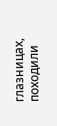глазницах, походили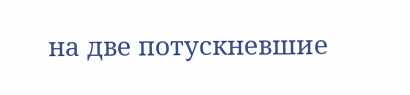на две потускневшие